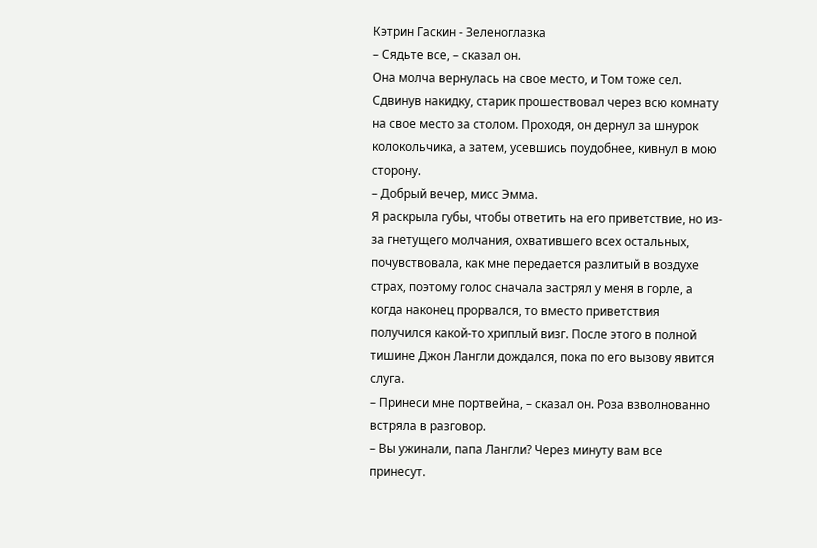Кэтрин Гаскин - Зеленоглазка
– Сядьте все, – сказал он.
Она молча вернулась на свое место, и Том тоже сел. Сдвинув накидку, старик прошествовал через всю комнату на свое место за столом. Проходя, он дернул за шнурок колокольчика, а затем, усевшись поудобнее, кивнул в мою сторону.
– Добрый вечер, мисс Эмма.
Я раскрыла губы, чтобы ответить на его приветствие, но из-за гнетущего молчания, охватившего всех остальных, почувствовала, как мне передается разлитый в воздухе страх, поэтому голос сначала застрял у меня в горле, а когда наконец прорвался, то вместо приветствия получился какой-то хриплый визг. После этого в полной тишине Джон Лангли дождался, пока по его вызову явится слуга.
– Принеси мне портвейна, – сказал он. Роза взволнованно встряла в разговор.
– Вы ужинали, папа Лангли? Через минуту вам все принесут.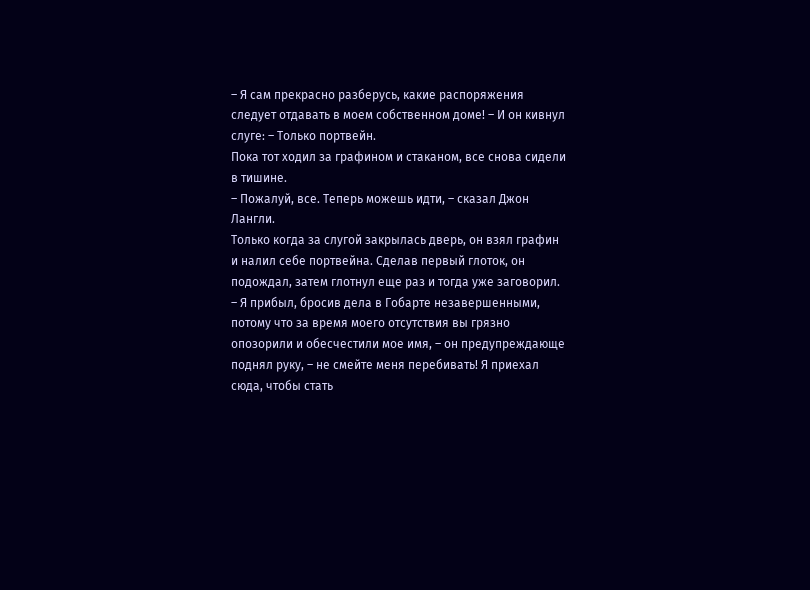– Я сам прекрасно разберусь, какие распоряжения следует отдавать в моем собственном доме! – И он кивнул слуге: – Только портвейн.
Пока тот ходил за графином и стаканом, все снова сидели в тишине.
– Пожалуй, все. Теперь можешь идти, – сказал Джон Лангли.
Только когда за слугой закрылась дверь, он взял графин и налил себе портвейна. Сделав первый глоток, он подождал, затем глотнул еще раз и тогда уже заговорил.
– Я прибыл, бросив дела в Гобарте незавершенными, потому что за время моего отсутствия вы грязно опозорили и обесчестили мое имя, – он предупреждающе поднял руку, – не смейте меня перебивать! Я приехал сюда, чтобы стать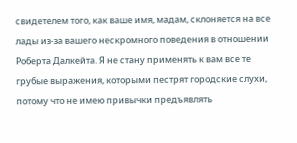свидетелем того, как ваше имя, мадам, склоняется на все лады из-за вашего нескромного поведения в отношении Роберта Далкейта. Я не стану применять к вам все те грубые выражения, которыми пестрят городские слухи, потому что не имею привычки предъявлять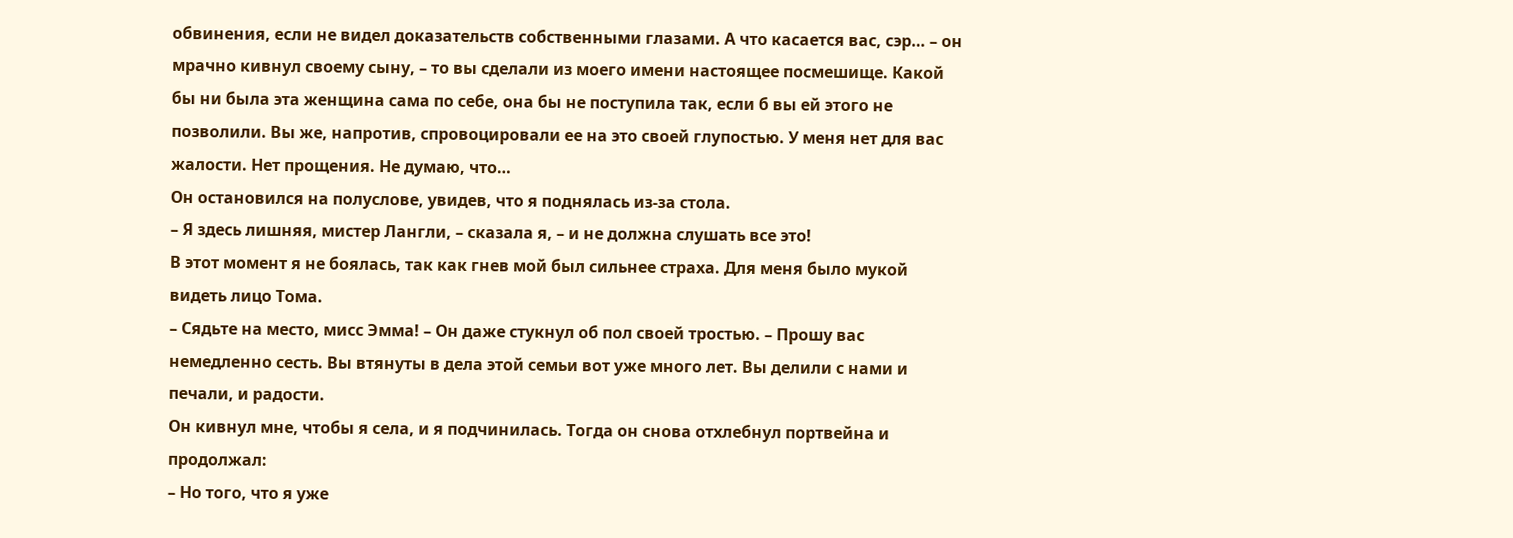обвинения, если не видел доказательств собственными глазами. А что касается вас, сэр… – он мрачно кивнул своему сыну, – то вы сделали из моего имени настоящее посмешище. Какой бы ни была эта женщина сама по себе, она бы не поступила так, если б вы ей этого не позволили. Вы же, напротив, спровоцировали ее на это своей глупостью. У меня нет для вас жалости. Нет прощения. Не думаю, что…
Он остановился на полуслове, увидев, что я поднялась из-за стола.
– Я здесь лишняя, мистер Лангли, – сказала я, – и не должна слушать все это!
В этот момент я не боялась, так как гнев мой был сильнее страха. Для меня было мукой видеть лицо Тома.
– Сядьте на место, мисс Эмма! – Он даже стукнул об пол своей тростью. – Прошу вас немедленно сесть. Вы втянуты в дела этой семьи вот уже много лет. Вы делили с нами и печали, и радости.
Он кивнул мне, чтобы я села, и я подчинилась. Тогда он снова отхлебнул портвейна и продолжал:
– Но того, что я уже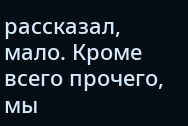рассказал, мало. Кроме всего прочего, мы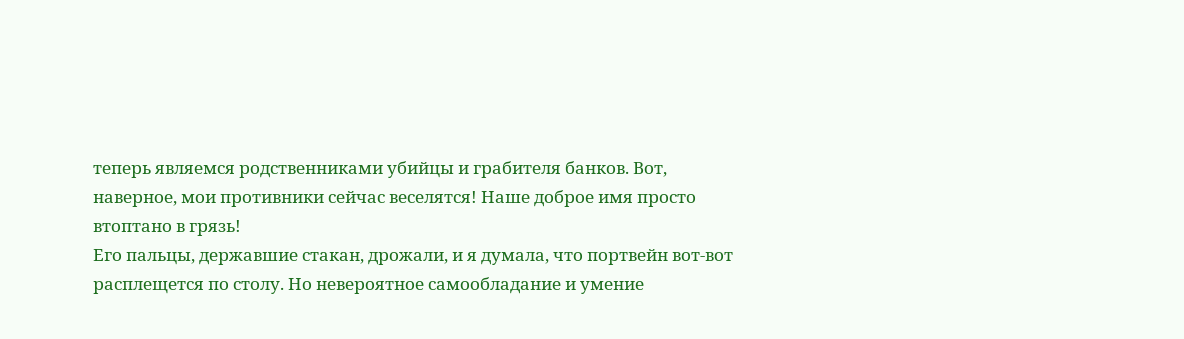теперь являемся родственниками убийцы и грабителя банков. Вот, наверное, мои противники сейчас веселятся! Наше доброе имя просто втоптано в грязь!
Его пальцы, державшие стакан, дрожали, и я думала, что портвейн вот-вот расплещется по столу. Но невероятное самообладание и умение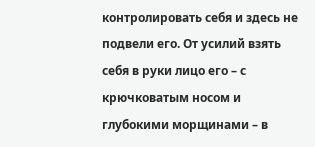контролировать себя и здесь не подвели его. От усилий взять себя в руки лицо его – с крючковатым носом и глубокими морщинами – в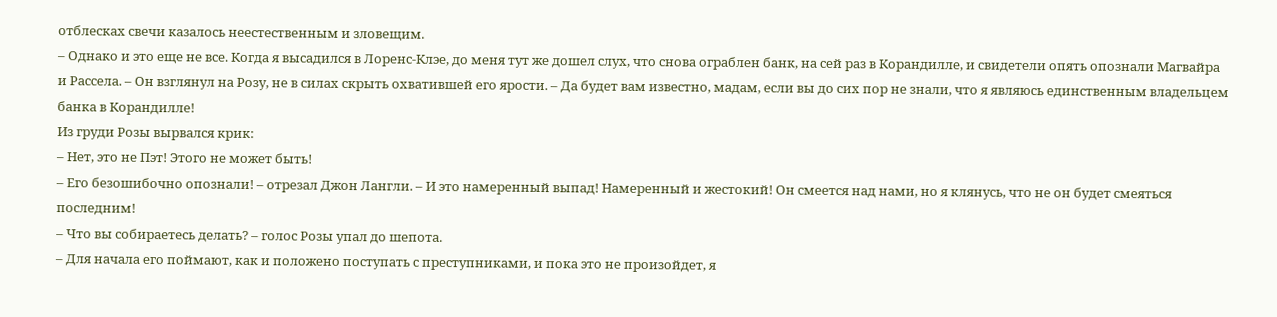отблесках свечи казалось неестественным и зловещим.
– Однако и это еще не все. Когда я высадился в Лоренс-Клэе, до меня тут же дошел слух, что снова ограблен банк, на сей раз в Корандилле, и свидетели опять опознали Магвайра и Рассела. – Он взглянул на Розу, не в силах скрыть охватившей его ярости. – Да будет вам известно, мадам, если вы до сих пор не знали, что я являюсь единственным владельцем банка в Корандилле!
Из груди Розы вырвался крик:
– Нет, это не Пэт! Этого не может быть!
– Его безошибочно опознали! – отрезал Джон Лангли. – И это намеренный выпад! Намеренный и жестокий! Он смеется над нами, но я клянусь, что не он будет смеяться последним!
– Что вы собираетесь делать? – голос Розы упал до шепота.
– Для начала его поймают, как и положено поступать с преступниками, и пока это не произойдет, я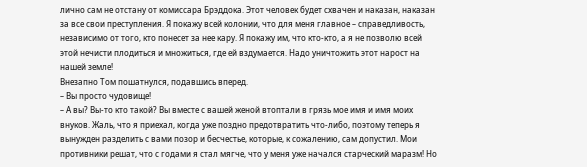лично сам не отстану от комиссара Брэддока. Этот человек будет схвачен и наказан, наказан за все свои преступления. Я покажу всей колонии, что для меня главное – справедливость, независимо от того, кто понесет за нее кару. Я покажу им, что кто-кто, а я не позволю всей этой нечисти плодиться и множиться, где ей вздумается. Надо уничтожить этот нарост на нашей земле!
Внезапно Том пошатнулся, подавшись вперед.
– Вы просто чудовище!
– А вы? Вы-то кто такой? Вы вместе с вашей женой втоптали в грязь мое имя и имя моих внуков. Жаль, что я приехал, когда уже поздно предотвратить что-либо, поэтому теперь я вынужден разделить с вами позор и бесчестье, которые, к сожалению, сам допустил. Мои противники решат, что с годами я стал мягче, что у меня уже начался старческий маразм! Но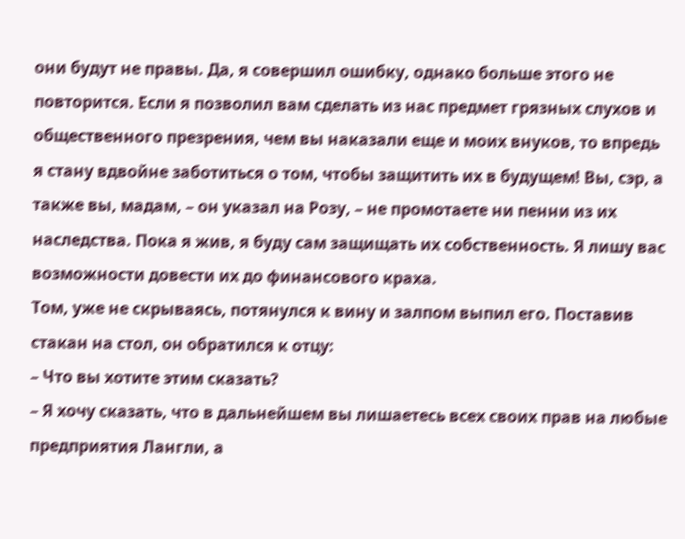они будут не правы. Да, я совершил ошибку, однако больше этого не повторится. Если я позволил вам сделать из нас предмет грязных слухов и общественного презрения, чем вы наказали еще и моих внуков, то впредь я стану вдвойне заботиться о том, чтобы защитить их в будущем! Вы, сэр, а также вы, мадам, – он указал на Розу, – не промотаете ни пенни из их наследства. Пока я жив, я буду сам защищать их собственность. Я лишу вас возможности довести их до финансового краха.
Том, уже не скрываясь, потянулся к вину и залпом выпил его. Поставив стакан на стол, он обратился к отцу:
– Что вы хотите этим сказать?
– Я хочу сказать, что в дальнейшем вы лишаетесь всех своих прав на любые предприятия Лангли, а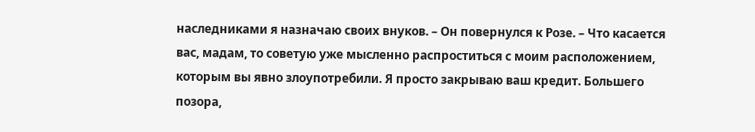наследниками я назначаю своих внуков. – Он повернулся к Розе. – Что касается вас, мадам, то советую уже мысленно распроститься с моим расположением, которым вы явно злоупотребили. Я просто закрываю ваш кредит. Большего позора,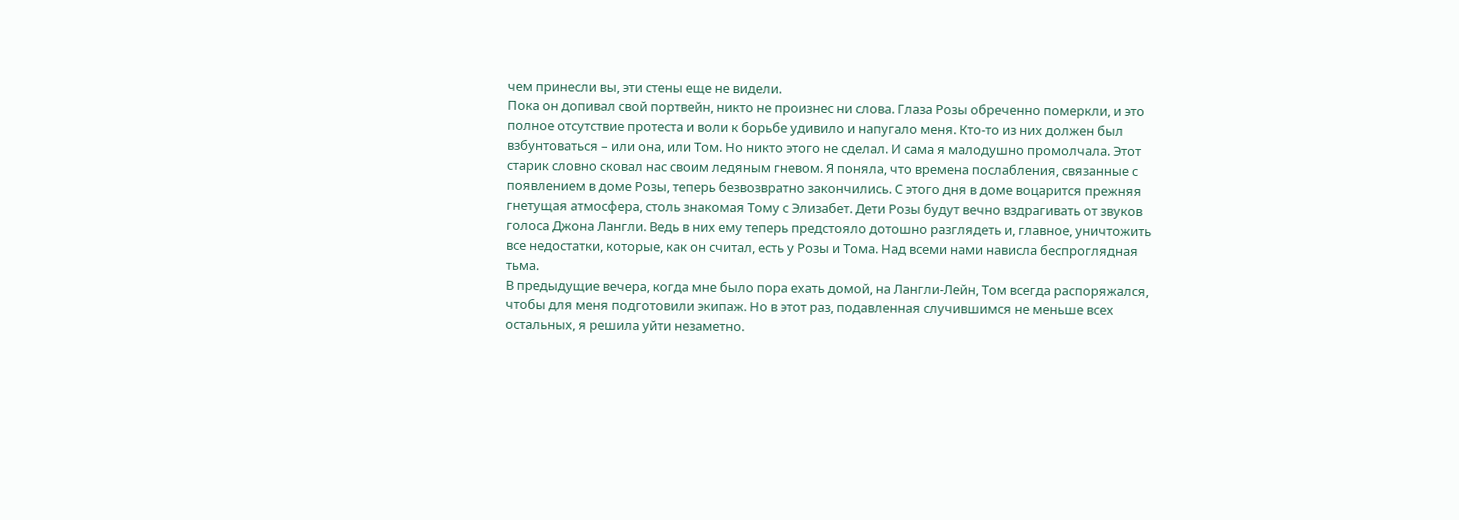чем принесли вы, эти стены еще не видели.
Пока он допивал свой портвейн, никто не произнес ни слова. Глаза Розы обреченно померкли, и это полное отсутствие протеста и воли к борьбе удивило и напугало меня. Кто-то из них должен был взбунтоваться – или она, или Том. Но никто этого не сделал. И сама я малодушно промолчала. Этот старик словно сковал нас своим ледяным гневом. Я поняла, что времена послабления, связанные с появлением в доме Розы, теперь безвозвратно закончились. С этого дня в доме воцарится прежняя гнетущая атмосфера, столь знакомая Тому с Элизабет. Дети Розы будут вечно вздрагивать от звуков голоса Джона Лангли. Ведь в них ему теперь предстояло дотошно разглядеть и, главное, уничтожить все недостатки, которые, как он считал, есть у Розы и Тома. Над всеми нами нависла беспроглядная тьма.
В предыдущие вечера, когда мне было пора ехать домой, на Лангли-Лейн, Том всегда распоряжался, чтобы для меня подготовили экипаж. Но в этот раз, подавленная случившимся не меньше всех остальных, я решила уйти незаметно.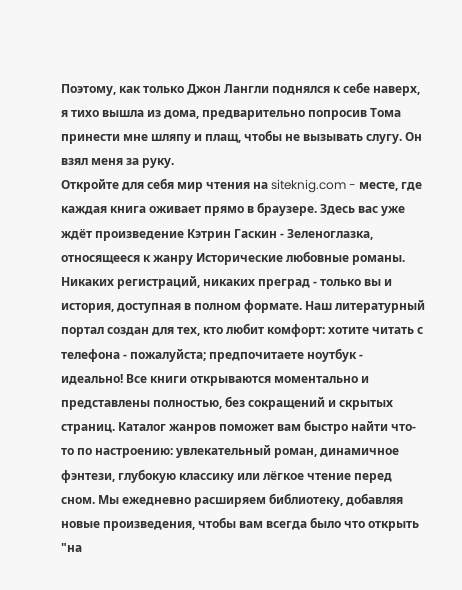Поэтому, как только Джон Лангли поднялся к себе наверх, я тихо вышла из дома, предварительно попросив Тома принести мне шляпу и плащ, чтобы не вызывать слугу. Он взял меня за руку.
Откройте для себя мир чтения на siteknig.com - месте, где каждая книга оживает прямо в браузере. Здесь вас уже ждёт произведение Кэтрин Гаскин - Зеленоглазка, относящееся к жанру Исторические любовные романы. Никаких регистраций, никаких преград - только вы и история, доступная в полном формате. Наш литературный портал создан для тех, кто любит комфорт: хотите читать с телефона - пожалуйста; предпочитаете ноутбук - идеально! Все книги открываются моментально и представлены полностью, без сокращений и скрытых страниц. Каталог жанров поможет вам быстро найти что-то по настроению: увлекательный роман, динамичное фэнтези, глубокую классику или лёгкое чтение перед сном. Мы ежедневно расширяем библиотеку, добавляя новые произведения, чтобы вам всегда было что открыть "на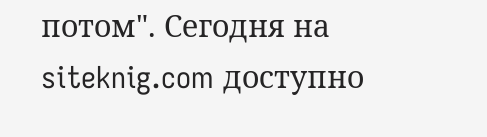потом". Сегодня на siteknig.com доступно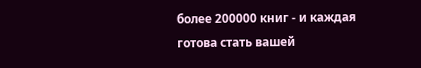более 200000 книг - и каждая готова стать вашей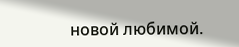новой любимой.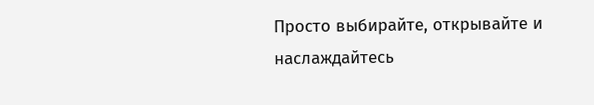Просто выбирайте, открывайте и наслаждайтесь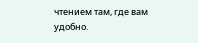чтением там, где вам удобно.